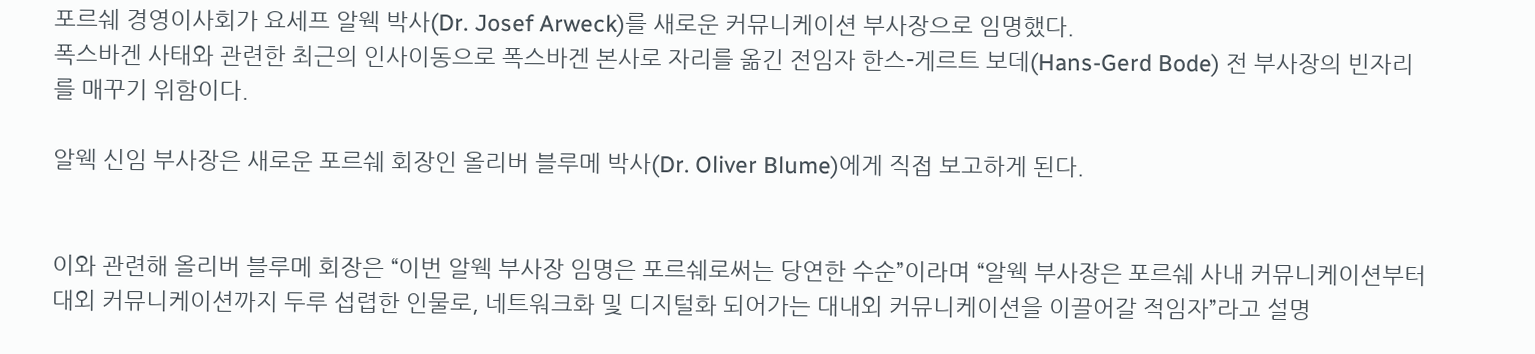포르쉐 경영이사회가 요세프 알웩 박사(Dr. Josef Arweck)를 새로운 커뮤니케이션 부사장으로 임명했다.
폭스바겐 사태와 관련한 최근의 인사이동으로 폭스바겐 본사로 자리를 옮긴 전임자 한스-게르트 보데(Hans-Gerd Bode) 전 부사장의 빈자리를 매꾸기 위함이다.

알웩 신임 부사장은 새로운 포르쉐 회장인 올리버 블루메 박사(Dr. Oliver Blume)에게 직접 보고하게 된다.


이와 관련해 올리버 블루메 회장은 “이번 알웩 부사장 임명은 포르쉐로써는 당연한 수순”이라며 “알웩 부사장은 포르쉐 사내 커뮤니케이션부터 대외 커뮤니케이션까지 두루 섭렵한 인물로, 네트워크화 및 디지털화 되어가는 대내외 커뮤니케이션을 이끌어갈 적임자”라고 설명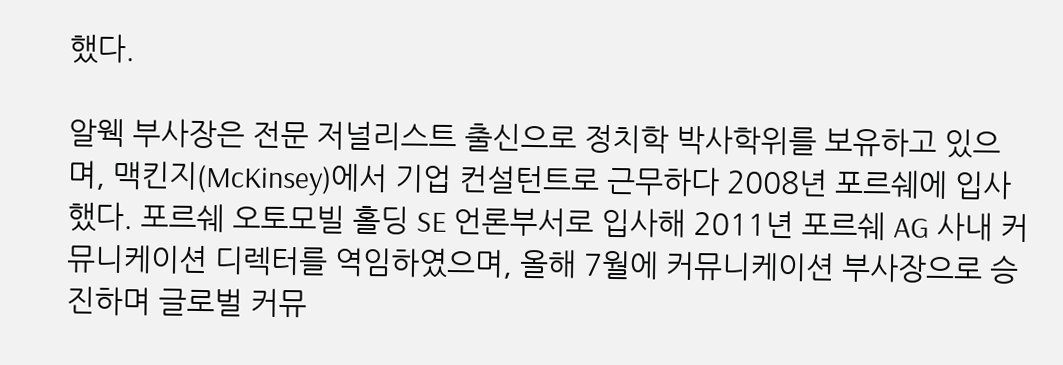했다.

알웩 부사장은 전문 저널리스트 출신으로 정치학 박사학위를 보유하고 있으며, 맥킨지(McKinsey)에서 기업 컨설턴트로 근무하다 2008년 포르쉐에 입사했다. 포르쉐 오토모빌 홀딩 SE 언론부서로 입사해 2011년 포르쉐 AG 사내 커뮤니케이션 디렉터를 역임하였으며, 올해 7월에 커뮤니케이션 부사장으로 승진하며 글로벌 커뮤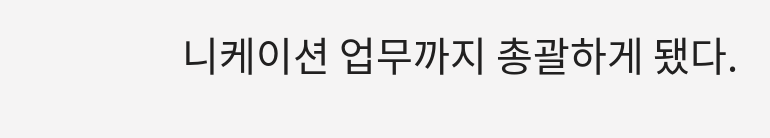니케이션 업무까지 총괄하게 됐다.